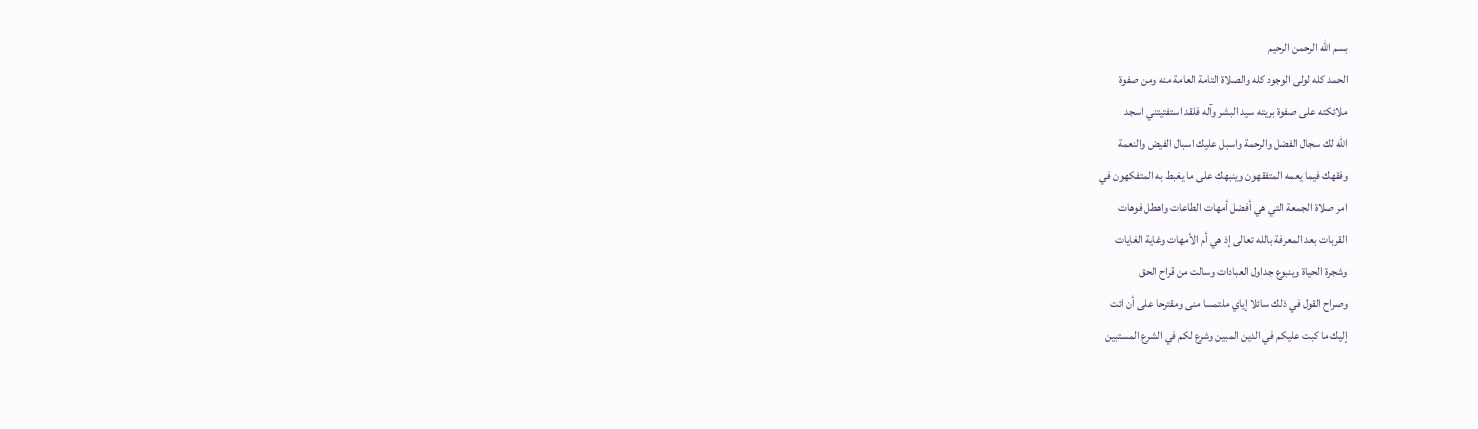بسم الله الرحمن الرحيم
الحمد كله لولى الوجود كله والصلاة التامة العامة منه ومن صفوة
ملائكته على صفوة بريته سيد البشر وآله فلقد استفتيتني اسجد
الله لك سجال الفضل والرحمة واسبل عليك اسبال الفيض والنعمة
وفقهك فيما يعمه المتفقهون وينبهك على ما يغبط به المتفكهون في
امر صلاة الجمعة التي هي أفضل أمهات الطاعات واهطل فوهات
القربات بعد المعرفة بالله تعالى إذ هي أم الأمهات وغاية الغايات
وشجرة الحياة وينبوع جداول العبادات وسالت من قراح الحق
وصراح القول في ذلك سائلا إياي ملتمسا منى ومقترحا على أن ائت
إليك ما كبت عليكم في الدين المبين وشرع لكم في الشرع المستبين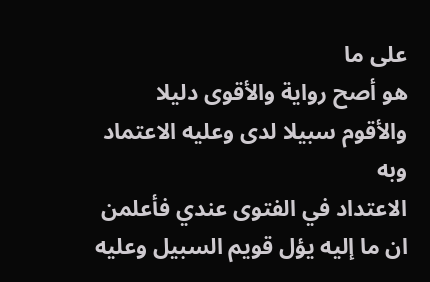على ما
هو أصح رواية والأقوى دليلا والأقوم سبيلا لدى وعليه الاعتماد وبه
الاعتداد في الفتوى عندي فأعلمن ان ما إليه يؤل قويم السبيل وعليه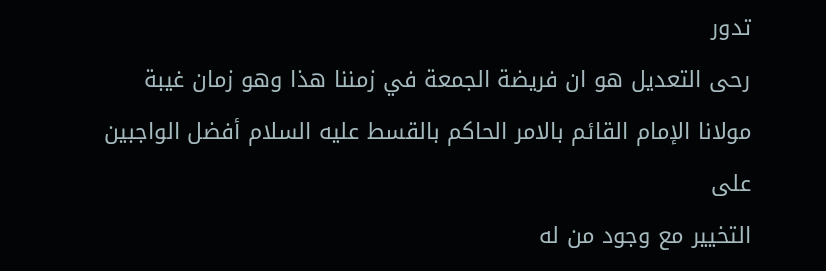تدور
رحى التعديل هو ان فريضة الجمعة في زمننا هذا وهو زمان غيبة
مولانا الإمام القائم بالامر الحاكم بالقسط عليه السلام أفضل الواجبين على
التخيير مع وجود من له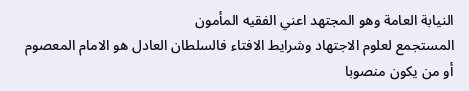النيابة العامة وهو المجتهد اعني الفقيه المأمون
المستجمع لعلوم الاجتهاد وشرايط الافتاء فالسلطان العادل هو الامام المعصوم
أو من يكون منصوبا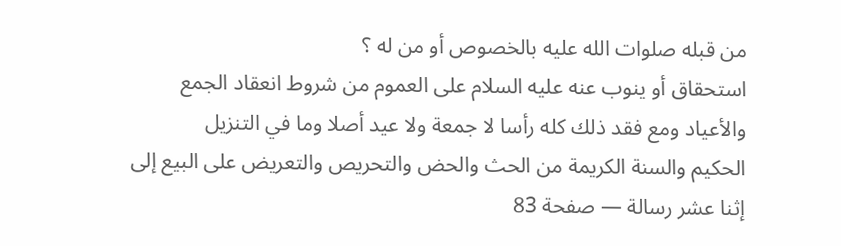من قبله صلوات الله عليه بالخصوص أو من له ؟
استحقاق أو ينوب عنه عليه السلام على العموم من شروط انعقاد الجمع
والأعياد ومع فقد ذلك كله رأسا لا جمعة ولا عيد أصلا وما في التنزيل
الحكيم والسنة الكريمة من الحث والحض والتحريص والتعريض على البيع إلى
إثنا عشر رسالة — صفحة 83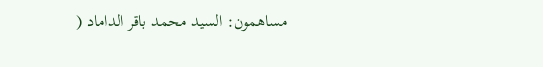مساهمون: السيد محمد باقر الداماد (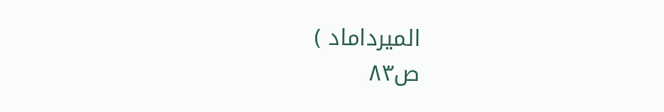الميرداماد )
ص٨٣